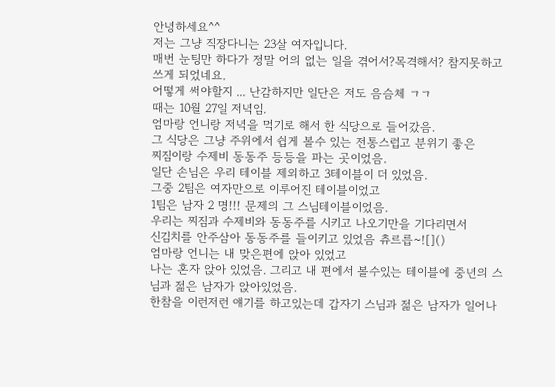안녕하세요^^
저는 그냥 직장다니는 23살 여자입니다.
매번 눈팅만 하다가 정말 어의 없는 일을 겪어서?목격해서? 참지못하고 쓰게 되었네요.
어떻게 써야할지 ... 난감하지만 일단은 저도 음슴체 ㄱㄱ
때는 10월 27일 저녁임.
엄마랑 언니랑 저녁을 먹기로 해서 한 식당으로 들어갔음.
그 식당은 그냥 주위에서 쉽게 볼수 있는 전통스럽고 분위기 좋은
찌짐이랑 수제비 동동주 등등을 파는 곳이었음.
일단 손님은 우리 테이블 제외하고 3테이블이 더 있었음.
그중 2팀은 여자만으로 이루어진 테이블이었고
1팀은 남자 2 명!!! 문제의 그 스님테이블이었음.
우리는 찌짐과 수제비와 동동주를 시키고 나오기만을 기다리면서
신김치를 안주삼아 동동주를 들이키고 있었음 츄르릅~![]()
엄마랑 언니는 내 맞은편에 앉아 있었고
나는 혼자 앉아 있었음. 그리고 내 편에서 볼수있는 테이블에 중년의 스님과 젊은 남자가 앉아있었음.
한참을 이런저런 얘기를 하고있는데 갑자기 스님과 젊은 남자가 일어나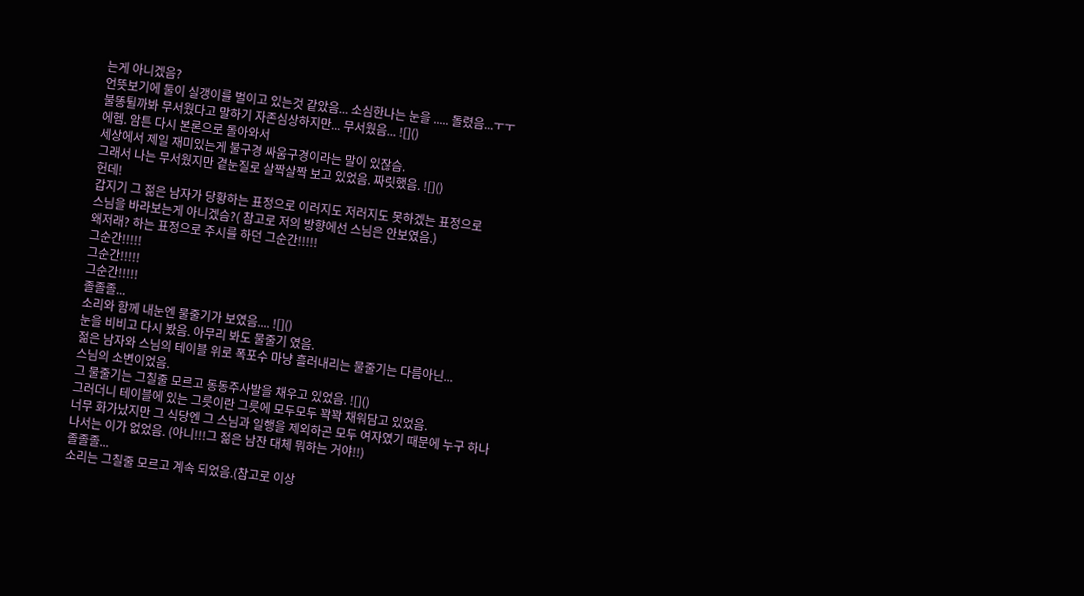는게 아니겠음?
언뜻보기에 둘이 실갱이를 벌이고 있는것 같았음... 소심한나는 눈을 ..... 돌렸음...ㅜㅜ
불똥튈까봐 무서웠다고 말하기 자존심상하지만... 무서웠음... ![]()
에헴. 암튼 다시 본론으로 돌아와서
세상에서 제일 재미있는게 불구경 싸움구경이라는 말이 있잖슴.
그래서 나는 무서웠지만 곁눈질로 살짝살짝 보고 있었음. 짜릿했음. ![]()
헌데!
갑지기 그 젊은 남자가 당황하는 표정으로 이러지도 저러지도 못하겠는 표정으로
스님을 바라보는게 아니겠슴?( 참고로 저의 방향에선 스님은 안보였음.)
왜저래? 하는 표정으로 주시를 하던 그순간!!!!!
그순간!!!!!
그순간!!!!!
그순간!!!!!
졸졸졸...
소리와 함께 내눈엔 물줄기가 보였음.... ![]()
눈을 비비고 다시 봤음. 아무리 봐도 물줄기 였음.
젊은 남자와 스님의 테이블 위로 폭포수 마냥 흘러내리는 물줄기는 다름아닌...
스님의 소변이었음.
그 물줄기는 그칠줄 모르고 동동주사발을 채우고 있었음. ![]()
그러더니 테이블에 있는 그릇이란 그릇에 모두모두 꽉꽉 채워담고 있었음.
너무 화가났지만 그 식당엔 그 스님과 일행을 제외하곤 모두 여자였기 때문에 누구 하나
나서는 이가 없었음. (아니!!!그 젊은 남잔 대체 뭐하는 거야!!)
졸졸졸...
소리는 그칠줄 모르고 계속 되었음.(참고로 이상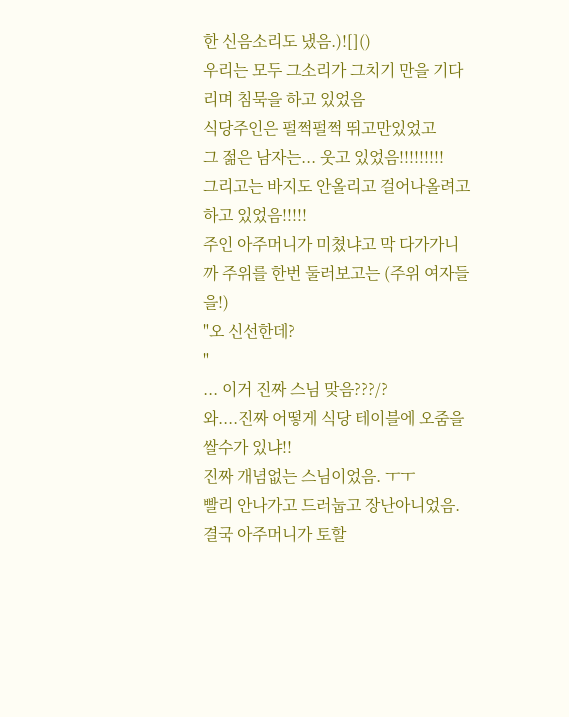한 신음소리도 냈음.)![]()
우리는 모두 그소리가 그치기 만을 기다리며 침묵을 하고 있었음
식당주인은 펄쩍펄쩍 뛰고만있었고
그 젊은 남자는... 웃고 있었음!!!!!!!!!
그리고는 바지도 안올리고 걸어나올려고 하고 있었음!!!!!
주인 아주머니가 미쳤냐고 막 다가가니까 주위를 한번 둘러보고는 (주위 여자들을!)
"오 신선한데?
"
... 이거 진짜 스님 맞음???/?
와....진짜 어떻게 식당 테이블에 오줌을 쌀수가 있냐!!
진짜 개념없는 스님이었음. ㅜㅜ
빨리 안나가고 드러눕고 장난아니었음.
결국 아주머니가 토할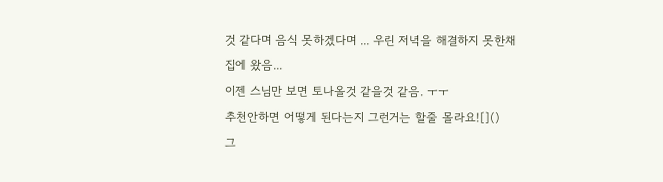것 같다며 음식 못하겠다며 ... 우린 저녁을 해결하지 못한채
집에 왔음...
이젠 스님만 보면 토나올것 같을것 같음. ㅜㅜ
추천안하면 어떻게 된다는지 그런거는 할줄 몰라요![]()
그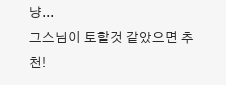냥...
그스님이 토할것 같았으면 추천!